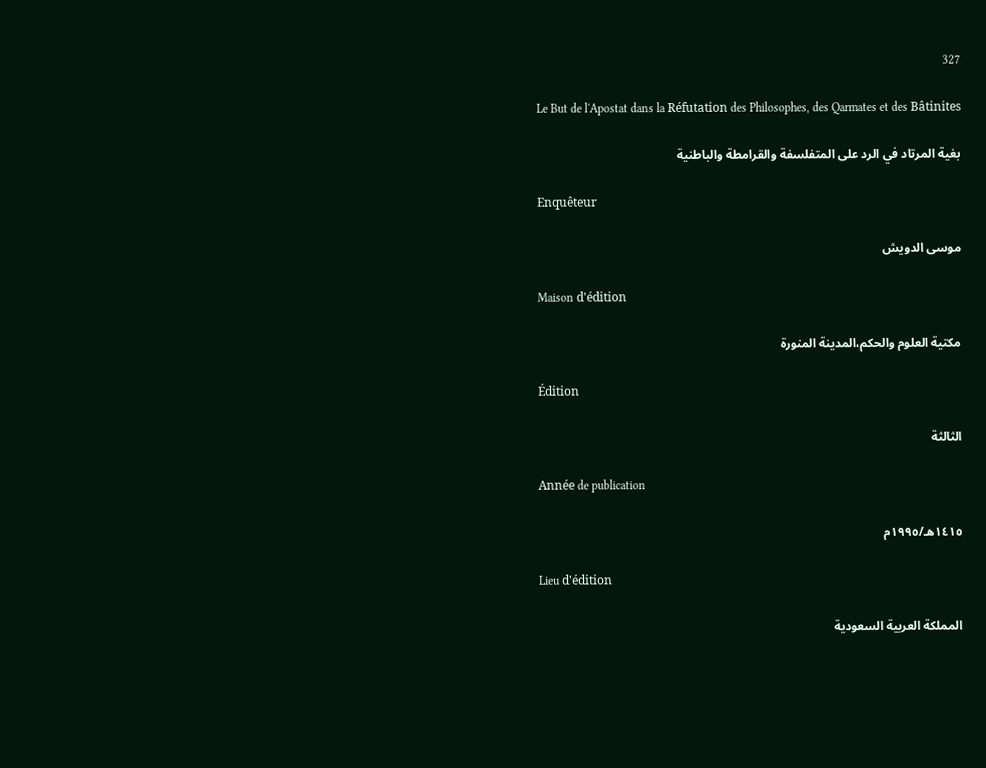327

Le But de l'Apostat dans la Réfutation des Philosophes, des Qarmates et des Bâtinites

بغية المرتاد في الرد على المتفلسفة والقرامطة والباطنية

Enquêteur

موسى الدويش

Maison d'édition

مكتية العلوم والحكم،المدينة المنورة

Édition

الثالثة

Année de publication

١٤١٥هـ/١٩٩٥م

Lieu d'édition

المملكة العربية السعودية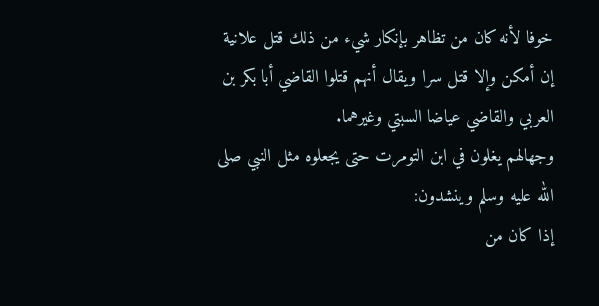خوفا لأنه كان من تظاهر بإنكار شيء من ذلك قتل علانية إن أمكن وإلا قتل سرا ويقال أنهم قتلوا القاضي أبا بكر بن العربي والقاضي عياضا السبتي وغيرهما.
وجهالهم يغلون في ابن التومرت حتى يجعلوه مثل النبي صلى الله عليه وسلم وينشدون:
إذا كان من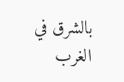بالشرق في الغرب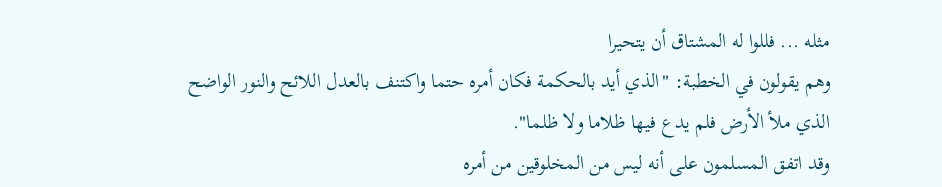مثله ... فللوا له المشتاق أن يتحيرا
وهم يقولون في الخطبة: "الذي أيد بالحكمة فكان أمره حتما واكتنف بالعدل اللائح والنور الواضح الذي ملأ الأرض فلم يدع فيها ظلاما ولا ظلما".
وقد اتفق المسلمون على أنه ليس من المخلوقين من أمره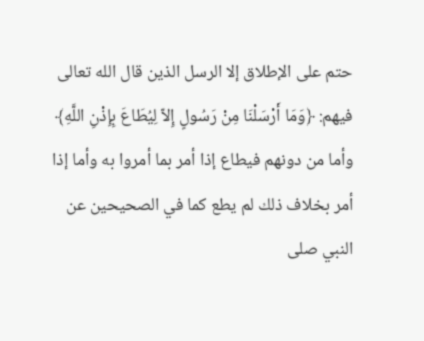حتم على الإطلاق إلا الرسل الذين قال الله تعالى فيهم: ﴿وَمَا أَرْسَلْنَا مِنْ رَسُولٍ إِلاّ لِيُطَاعَ بِإِذْنِ اللَّهِ﴾ وأما من دونهم فيطاع إذا أمر بما أمروا به وأما إذا أمر بخلاف ذلك لم يطع كما في الصحيحين عن النبي صلى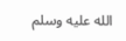الله عليه وسلم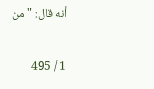أنه قال: "من

1 / 495